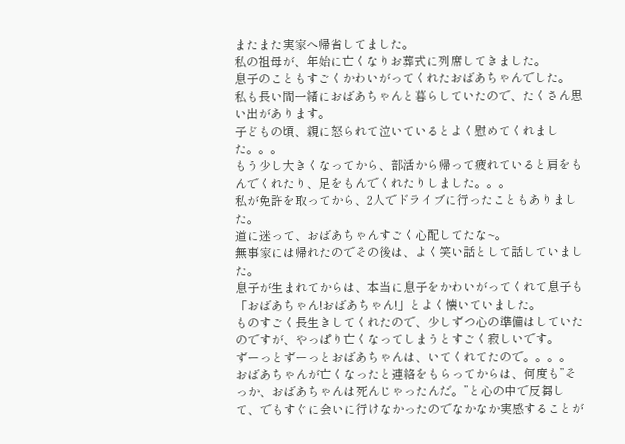またまた実家へ帰省してました。
私の祖母が、年始に亡くなりお葬式に列席してきました。
息子のこともすごくかわいがってくれたおばあちゃんでした。
私も長い間一緒におばあちゃんと暮らしていたので、たくさん思い出があります。
子どもの頃、親に怒られて泣いているとよく慰めてくれました。。。
もう少し大きくなってから、部活から帰って疲れていると肩をもんでくれたり、足をもんでくれたりしました。。。
私が免許を取ってから、2人でドライブに行ったこともありました。
道に迷って、おばあちゃんすごく心配してたな~。
無事家には帰れたのでその後は、よく笑い話として話していました。
息子が生まれてからは、本当に息子をかわいがってくれて息子も「おばあちゃん!おばあちゃん!」とよく懐いていました。
ものすごく長生きしてくれたので、少しずつ心の準備はしていたのですが、やっぱり亡くなってしまうとすごく寂しいです。
ずーっとずーっとおばあちゃんは、いてくれてたので。。。。
おばあちゃんが亡くなったと連絡をもらってからは、何度も”そっか、おばあちゃんは死んじゃったんだ。”と心の中で反芻して、でもすぐに会いに行けなかったのでなかなか実感することが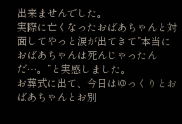出来ませんでした。
実際に亡くなったおばあちゃんと対面してやっと涙が出てきて”本当におばあちゃんは死んじゃったんだ…。”と実感しました。
お葬式に出て、今日はゆっくりとおばあちゃんとお別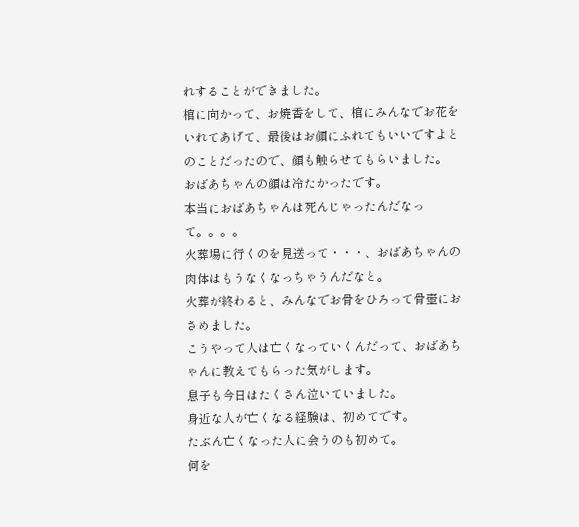れすることができました。
棺に向かって、お焼香をして、棺にみんなでお花をいれてあげて、最後はお顔にふれてもいいですよとのことだったので、顔も触らせてもらいました。
おばあちゃんの顔は冷たかったです。
本当におばあちゃんは死んじゃったんだなって。。。。
火葬場に行くのを見送って・・・、おばあちゃんの肉体はもうなくなっちゃうんだなと。
火葬が終わると、みんなでお骨をひろって骨壺におさめました。
こうやって人は亡くなっていくんだって、おばあちゃんに教えてもらった気がします。
息子も今日はたくさん泣いていました。
身近な人が亡くなる経験は、初めてです。
たぶん亡くなった人に会うのも初めて。
何を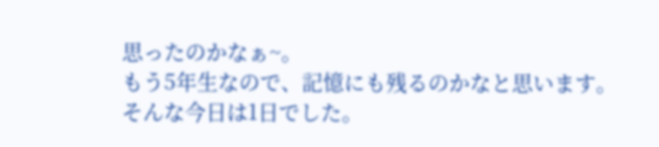思ったのかなぁ~。
もう5年生なので、記憶にも残るのかなと思います。
そんな今日は1日でした。